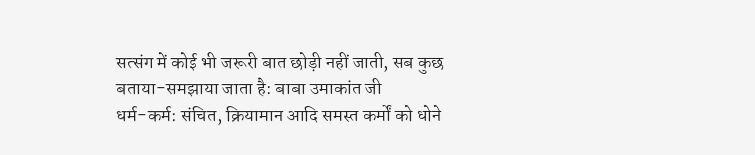सत्संग में कोई भी जरूरी बात छोड़ी नहीं जाती, सब कुछ बताया-समझाया जाता है: बाबा उमाकांत जी
धर्म-कर्म: संचित, क्रियामान आदि समस्त कर्मों को धोने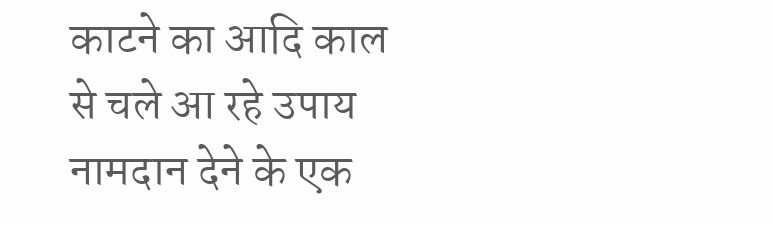काटने का आदि काल से चले आ रहे उपाय नामदान देने के एक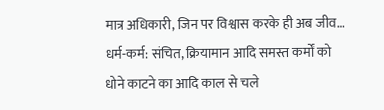मात्र अधिकारी, जिन पर विश्वास करके ही अब जीव…
धर्म-कर्म: संचित, क्रियामान आदि समस्त कर्मों को धोने काटने का आदि काल से चले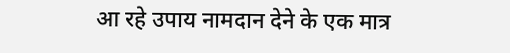आ रहे उपाय नामदान देने के एक मात्र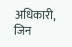अधिकारी, जिन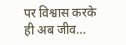पर विश्वास करके ही अब जीव…